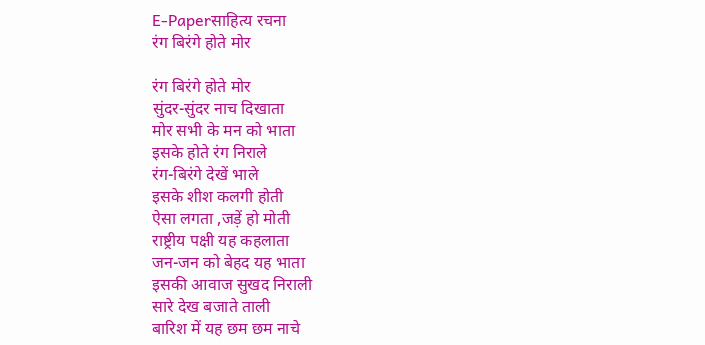E-Paperसाहित्य रचना
रंग बिरंगे होते मोर

रंग बिरंगे होते मोर
सुंदर-सुंदर नाच दिखाता
मोर सभी के मन को भाता
इसके होते रंग निराले
रंग-बिरंगे देखें भाले
इसके शीश कलगी होती
ऐसा लगता ,जड़ें हो मोती
राष्ट्रीय पक्षी यह कहलाता
जन-जन को बेहद यह भाता
इसकी आवाज सुखद निराली
सारे देख बजाते ताली
बारिश में यह छम छम नाचे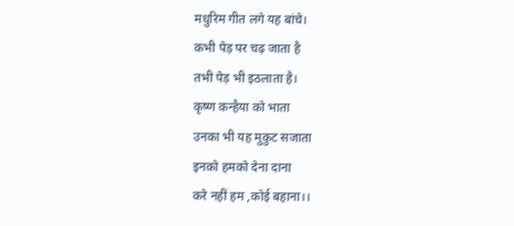मधुरिम गीत लगे यह बांचे।
कभी पेड़ पर चढ़ जाता है
तभी पेड़ भी इठलाता है।
कृष्ण कन्हैया को भाता
उनका भी यह मुकुट सजाता
इनको हमको देना दाना
करे नहीं हम ,कोई बहाना।।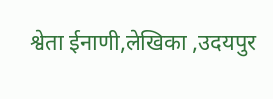श्वेता ईनाणी,लेखिका ,उदयपुर